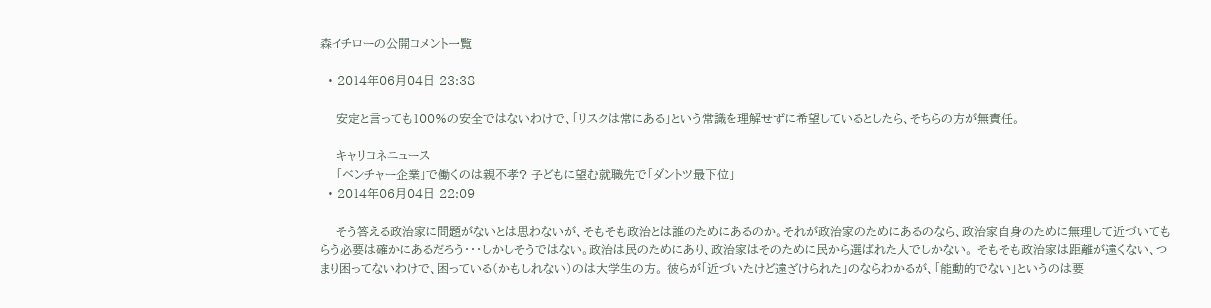森イチローの公開コメント一覧

  • 2014年06月04日 23:38

    安定と言っても100%の安全ではないわけで、「リスクは常にある」という常識を理解せずに希望しているとしたら、そちらの方が無責任。

    キャリコネニュース
    「ベンチャー企業」で働くのは親不孝? 子どもに望む就職先で「ダントツ最下位」
  • 2014年06月04日 22:09

    そう答える政治家に問題がないとは思わないが、そもそも政治とは誰のためにあるのか。それが政治家のためにあるのなら、政治家自身のために無理して近づいてもらう必要は確かにあるだろう・・・しかしそうではない。政治は民のためにあり、政治家はそのために民から選ばれた人でしかない。 そもそも政治家は距離が遠くない、つまり困ってないわけで、困っている(かもしれない)のは大学生の方。 彼らが「近づいたけど遠ざけられた」のならわかるが、「能動的でない」というのは要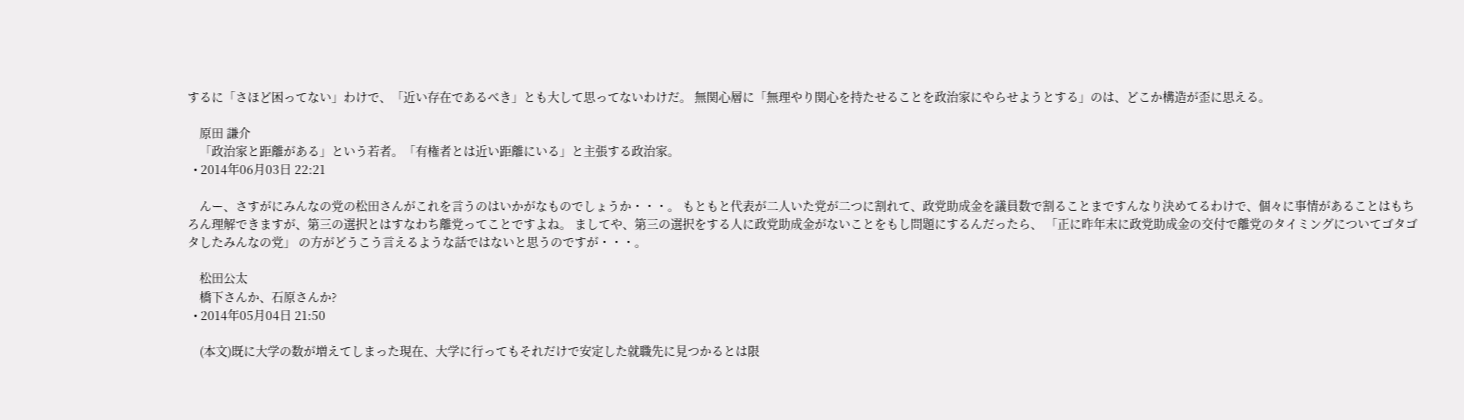するに「さほど困ってない」わけで、「近い存在であるべき」とも大して思ってないわけだ。 無関心層に「無理やり関心を持たせることを政治家にやらせようとする」のは、どこか構造が歪に思える。

    原田 謙介
    「政治家と距離がある」という若者。「有権者とは近い距離にいる」と主張する政治家。
  • 2014年06月03日 22:21

    んー、さすがにみんなの党の松田さんがこれを言うのはいかがなものでしょうか・・・。 もともと代表が二人いた党が二つに割れて、政党助成金を議員数で割ることまですんなり決めてるわけで、個々に事情があることはもちろん理解できますが、第三の選択とはすなわち離党ってことですよね。 ましてや、第三の選択をする人に政党助成金がないことをもし問題にするんだったら、 「正に昨年末に政党助成金の交付で離党のタイミングについてゴタゴタしたみんなの党」 の方がどうこう言えるような話ではないと思うのですが・・・。

    松田公太
    橋下さんか、石原さんか?
  • 2014年05月04日 21:50

    (本文)既に大学の数が増えてしまった現在、大学に行ってもそれだけで安定した就職先に見つかるとは限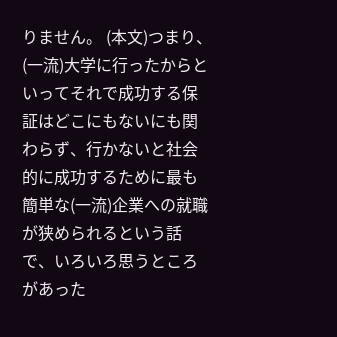りません。 (本文)つまり、(一流)大学に行ったからといってそれで成功する保証はどこにもないにも関わらず、行かないと社会的に成功するために最も簡単な(一流)企業への就職が狭められるという話で、いろいろ思うところがあった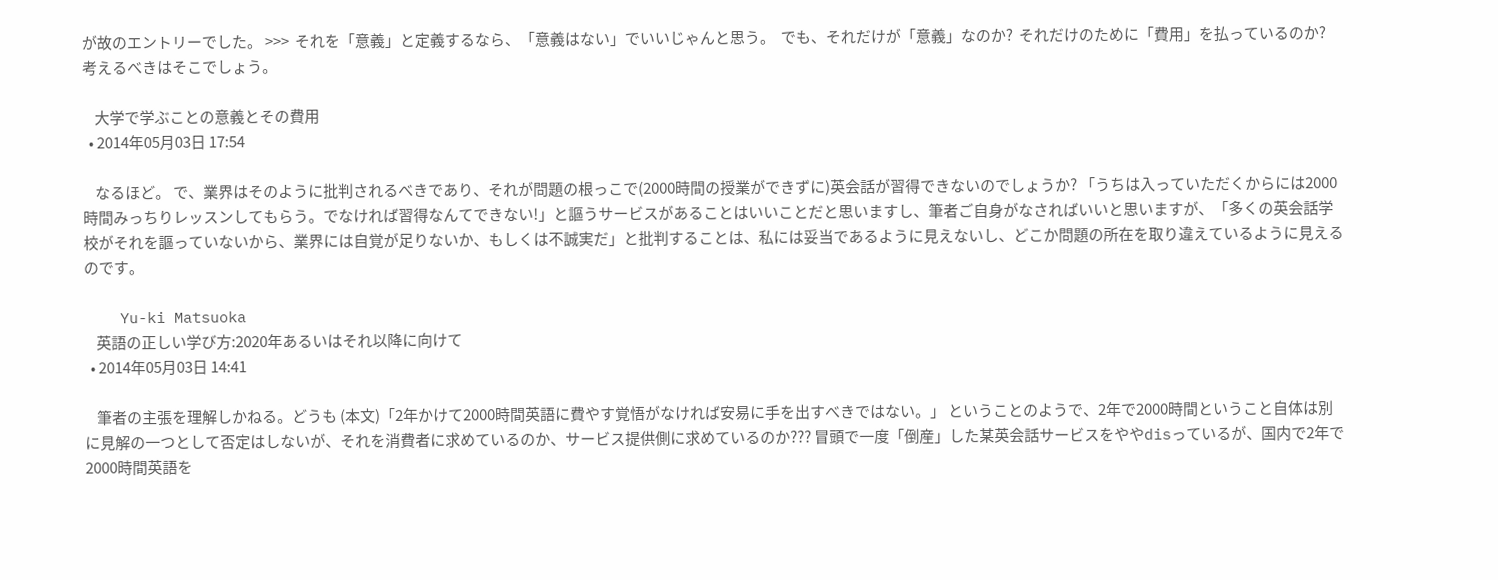が故のエントリーでした。 >>>  それを「意義」と定義するなら、「意義はない」でいいじゃんと思う。  でも、それだけが「意義」なのか?  それだけのために「費用」を払っているのか?  考えるべきはそこでしょう。

    大学で学ぶことの意義とその費用
  • 2014年05月03日 17:54

    なるほど。 で、業界はそのように批判されるべきであり、それが問題の根っこで(2000時間の授業ができずに)英会話が習得できないのでしょうか? 「うちは入っていただくからには2000時間みっちりレッスンしてもらう。でなければ習得なんてできない!」と謳うサービスがあることはいいことだと思いますし、筆者ご自身がなさればいいと思いますが、「多くの英会話学校がそれを謳っていないから、業界には自覚が足りないか、もしくは不誠実だ」と批判することは、私には妥当であるように見えないし、どこか問題の所在を取り違えているように見えるのです。

    Yu-ki Matsuoka
    英語の正しい学び方:2020年あるいはそれ以降に向けて
  • 2014年05月03日 14:41

    筆者の主張を理解しかねる。どうも (本文)「2年かけて2000時間英語に費やす覚悟がなければ安易に手を出すべきではない。」 ということのようで、2年で2000時間ということ自体は別に見解の一つとして否定はしないが、それを消費者に求めているのか、サービス提供側に求めているのか??? 冒頭で一度「倒産」した某英会話サービスをややdisっているが、国内で2年で2000時間英語を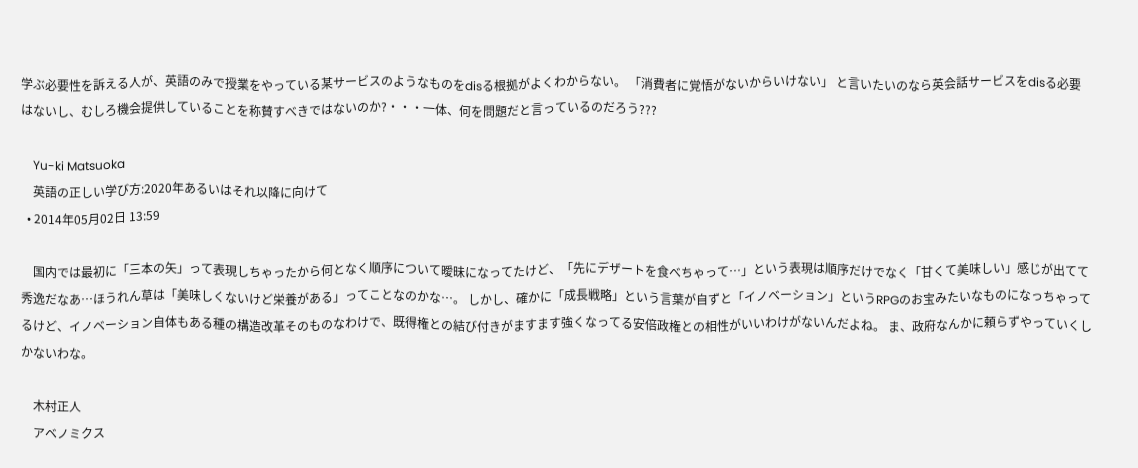学ぶ必要性を訴える人が、英語のみで授業をやっている某サービスのようなものをdisる根拠がよくわからない。 「消費者に覚悟がないからいけない」 と言いたいのなら英会話サービスをdisる必要はないし、むしろ機会提供していることを称賛すべきではないのか?・・・一体、何を問題だと言っているのだろう???

    Yu-ki Matsuoka
    英語の正しい学び方:2020年あるいはそれ以降に向けて
  • 2014年05月02日 13:59

    国内では最初に「三本の矢」って表現しちゃったから何となく順序について曖昧になってたけど、「先にデザートを食べちゃって…」という表現は順序だけでなく「甘くて美味しい」感じが出てて秀逸だなあ…ほうれん草は「美味しくないけど栄養がある」ってことなのかな…。 しかし、確かに「成長戦略」という言葉が自ずと「イノベーション」というRPGのお宝みたいなものになっちゃってるけど、イノベーション自体もある種の構造改革そのものなわけで、既得権との結び付きがますます強くなってる安倍政権との相性がいいわけがないんだよね。 ま、政府なんかに頼らずやっていくしかないわな。

    木村正人
    アベノミクス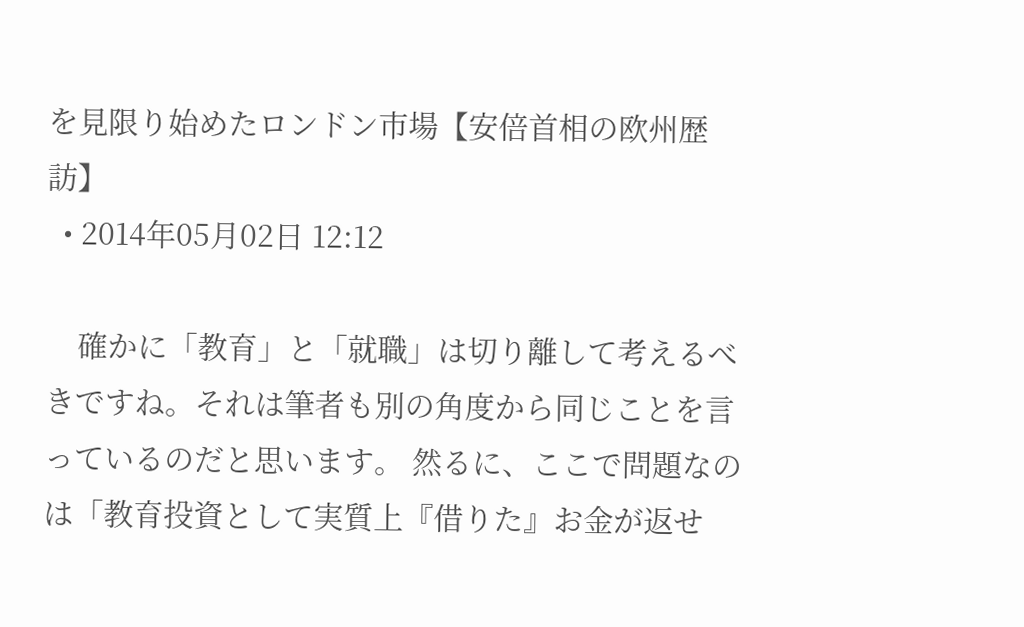を見限り始めたロンドン市場【安倍首相の欧州歴訪】
  • 2014年05月02日 12:12

    確かに「教育」と「就職」は切り離して考えるべきですね。それは筆者も別の角度から同じことを言っているのだと思います。 然るに、ここで問題なのは「教育投資として実質上『借りた』お金が返せ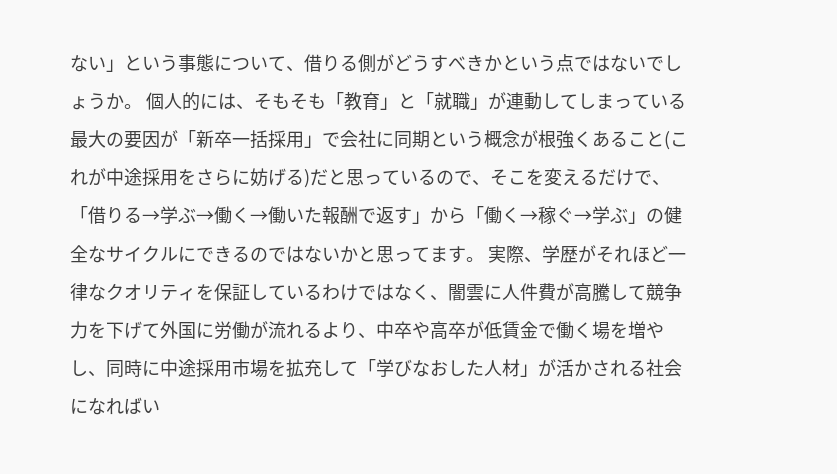ない」という事態について、借りる側がどうすべきかという点ではないでしょうか。 個人的には、そもそも「教育」と「就職」が連動してしまっている最大の要因が「新卒一括採用」で会社に同期という概念が根強くあること(これが中途採用をさらに妨げる)だと思っているので、そこを変えるだけで、「借りる→学ぶ→働く→働いた報酬で返す」から「働く→稼ぐ→学ぶ」の健全なサイクルにできるのではないかと思ってます。 実際、学歴がそれほど一律なクオリティを保証しているわけではなく、闇雲に人件費が高騰して競争力を下げて外国に労働が流れるより、中卒や高卒が低賃金で働く場を増やし、同時に中途採用市場を拡充して「学びなおした人材」が活かされる社会になればい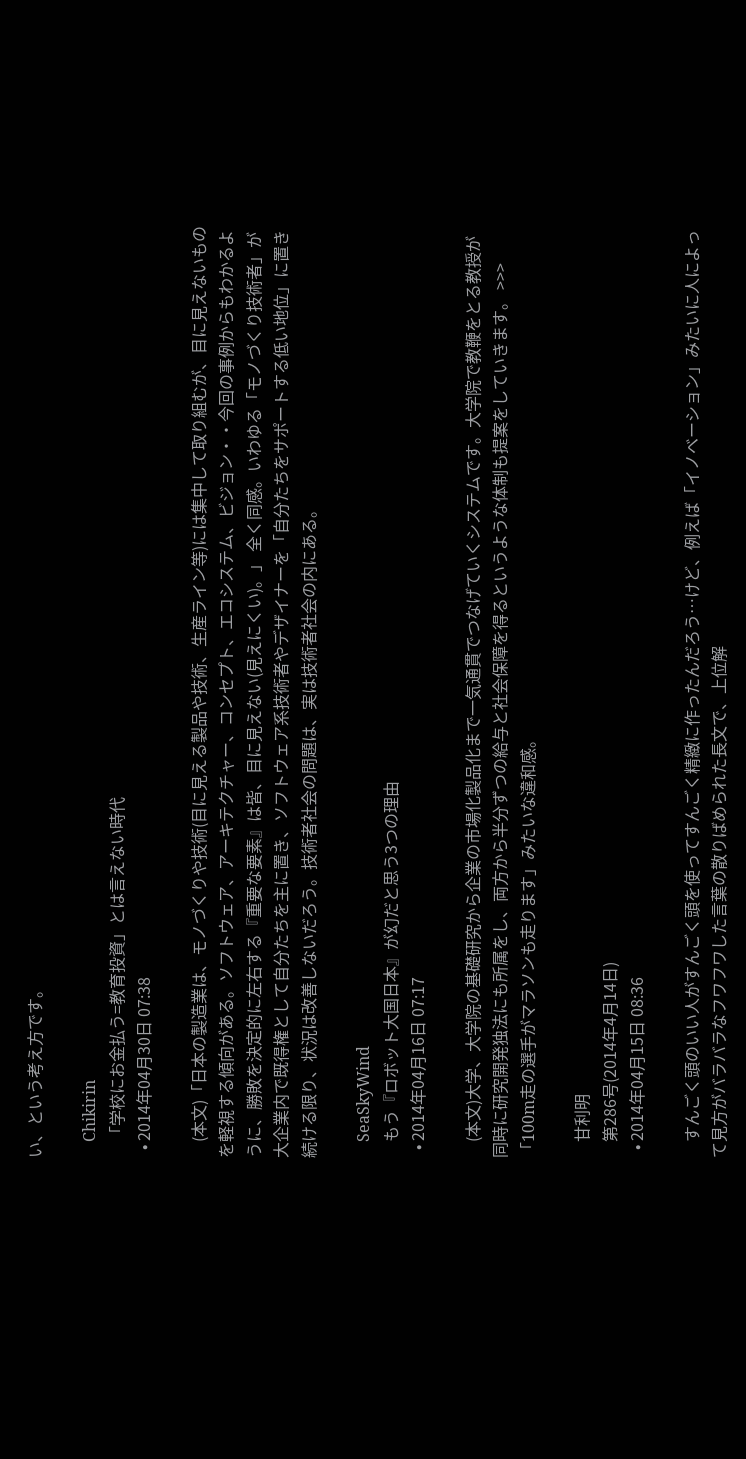い、という考え方です。

    Chikirin
    「学校にお金払う=教育投資」とは言えない時代
  • 2014年04月30日 07:38

    (本文)「日本の製造業は、モノづくりや技術(目に見える製品や技術、生産ライン等)には集中して取り組むが、目に見えないものを軽視する傾向がある。ソフトウェア、アーキテクチャー、コンセプト、エコシステム、ビジョン・・今回の事例からもわかるように、勝敗を決定的に左右する『重要な要素』は皆、目に見えない(見えにくい)。」 全く同感。いわゆる「モノづくり技術者」が大企業内で既得権として自分たちを主に置き、ソフトウェア系技術者やデザイナーを「自分たちをサポートする低い地位」に置き続ける限り、状況は改善しないだろう。技術者社会の問題は、実は技術者社会の内にある。

    SeaSkyWind
    もう『ロボット大国日本』が幻だと思う3つの理由
  • 2014年04月16日 07:17

    (本文)大学、大学院の基礎研究から企業の市場化製品化まで一気通貫でつなげていくシステムです。大学院で教鞭をとる教授が同時に研究開発独法にも所属をし、両方から半分ずつの給与と社会保障を得るというような体制も提案をしていきます。 >>> 「100m走の選手がマラソンも走ります」みたいな違和感。

    甘利明
    第286号(2014年4月14日)
  • 2014年04月15日 08:36

    すんごく頭のいい人がすんごく頭を使ってすんごく精緻に作ったんだろう…けど、例えば「イノベーション」みたいに人によって見方がバラバラなフワフワした言葉の散りばめられた長文で、上位解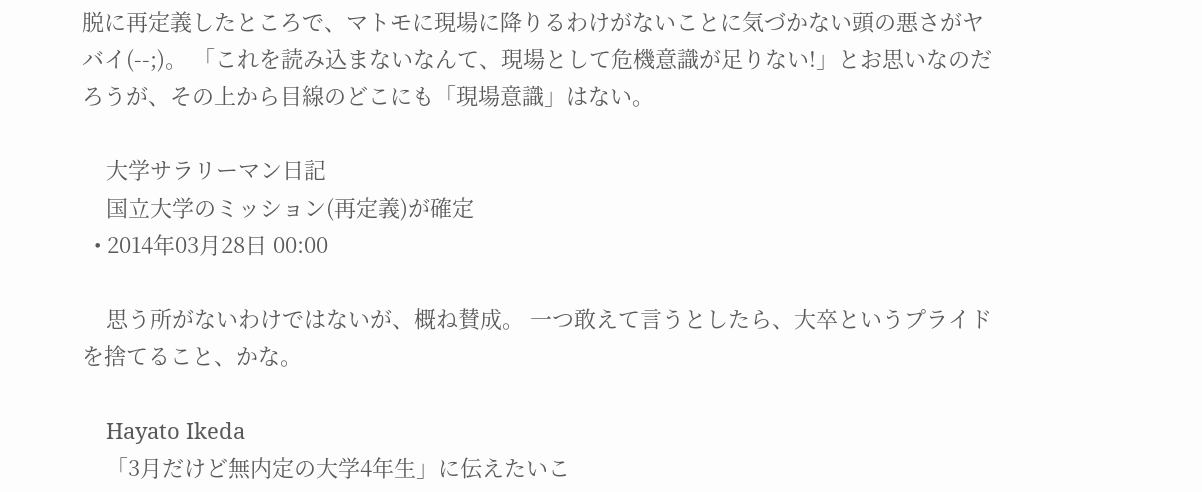脱に再定義したところで、マトモに現場に降りるわけがないことに気づかない頭の悪さがヤバイ(--;)。 「これを読み込まないなんて、現場として危機意識が足りない!」とお思いなのだろうが、その上から目線のどこにも「現場意識」はない。

    大学サラリーマン日記
    国立大学のミッション(再定義)が確定
  • 2014年03月28日 00:00

    思う所がないわけではないが、概ね賛成。 一つ敢えて言うとしたら、大卒というプライドを捨てること、かな。

    Hayato Ikeda
    「3月だけど無内定の大学4年生」に伝えたいこ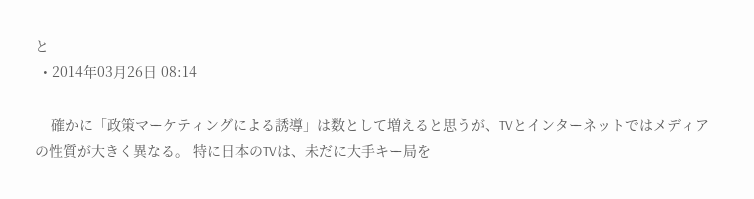と
  • 2014年03月26日 08:14

    確かに「政策マーケティングによる誘導」は数として増えると思うが、TVとインターネットではメディアの性質が大きく異なる。 特に日本のTVは、未だに大手キー局を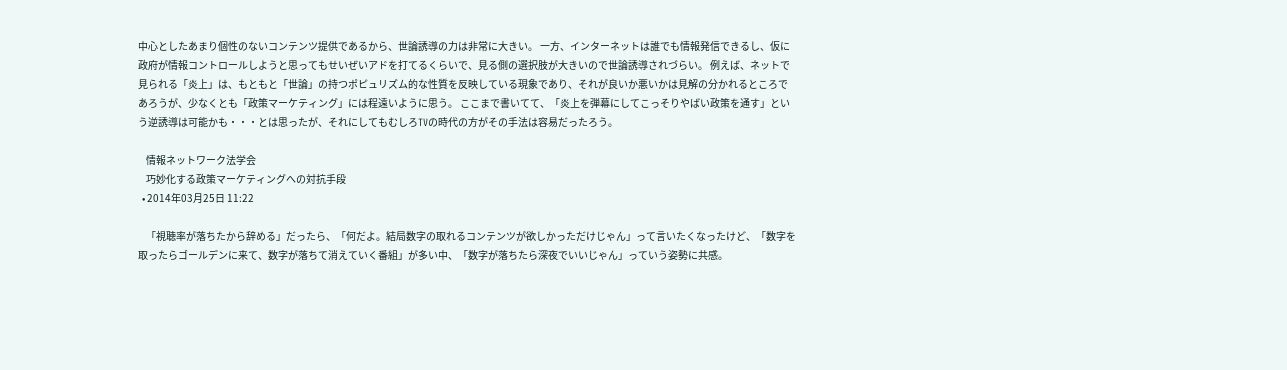中心としたあまり個性のないコンテンツ提供であるから、世論誘導の力は非常に大きい。 一方、インターネットは誰でも情報発信できるし、仮に政府が情報コントロールしようと思ってもせいぜいアドを打てるくらいで、見る側の選択肢が大きいので世論誘導されづらい。 例えば、ネットで見られる「炎上」は、もともと「世論」の持つポピュリズム的な性質を反映している現象であり、それが良いか悪いかは見解の分かれるところであろうが、少なくとも「政策マーケティング」には程遠いように思う。 ここまで書いてて、「炎上を弾幕にしてこっそりやばい政策を通す」という逆誘導は可能かも・・・とは思ったが、それにしてもむしろTVの時代の方がその手法は容易だったろう。

    情報ネットワーク法学会
    巧妙化する政策マーケティングへの対抗手段
  • 2014年03月25日 11:22

    「視聴率が落ちたから辞める」だったら、「何だよ。結局数字の取れるコンテンツが欲しかっただけじゃん」って言いたくなったけど、「数字を取ったらゴールデンに来て、数字が落ちて消えていく番組」が多い中、「数字が落ちたら深夜でいいじゃん」っていう姿勢に共感。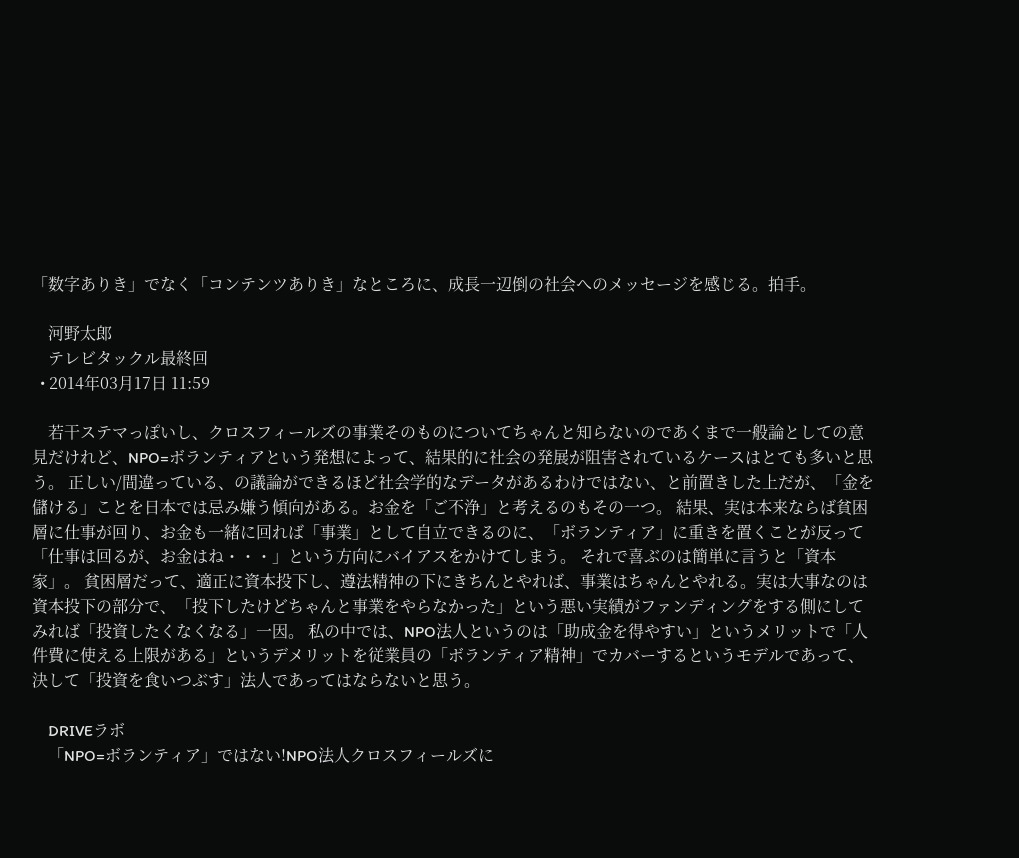「数字ありき」でなく「コンテンツありき」なところに、成長一辺倒の社会へのメッセージを感じる。拍手。

    河野太郎
    テレビタックル最終回
  • 2014年03月17日 11:59

    若干ステマっぽいし、クロスフィールズの事業そのものについてちゃんと知らないのであくまで一般論としての意見だけれど、NPO=ボランティアという発想によって、結果的に社会の発展が阻害されているケースはとても多いと思う。 正しい/間違っている、の議論ができるほど社会学的なデータがあるわけではない、と前置きした上だが、「金を儲ける」ことを日本では忌み嫌う傾向がある。お金を「ご不浄」と考えるのもその一つ。 結果、実は本来ならば貧困層に仕事が回り、お金も一緒に回れば「事業」として自立できるのに、「ボランティア」に重きを置くことが反って「仕事は回るが、お金はね・・・」という方向にバイアスをかけてしまう。 それで喜ぶのは簡単に言うと「資本家」。 貧困層だって、適正に資本投下し、遵法精神の下にきちんとやれば、事業はちゃんとやれる。実は大事なのは資本投下の部分で、「投下したけどちゃんと事業をやらなかった」という悪い実績がファンディングをする側にしてみれば「投資したくなくなる」一因。 私の中では、NPO法人というのは「助成金を得やすい」というメリットで「人件費に使える上限がある」というデメリットを従業員の「ボランティア精神」でカバーするというモデルであって、決して「投資を食いつぶす」法人であってはならないと思う。

    DRIVEラボ
    「NPO=ボランティア」ではない!NPO法人クロスフィールズに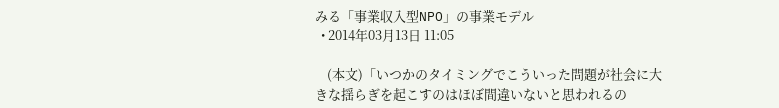みる「事業収入型NPO」の事業モデル
  • 2014年03月13日 11:05

    (本文)「いつかのタイミングでこういった問題が社会に大きな揺らぎを起こすのはほぼ間違いないと思われるの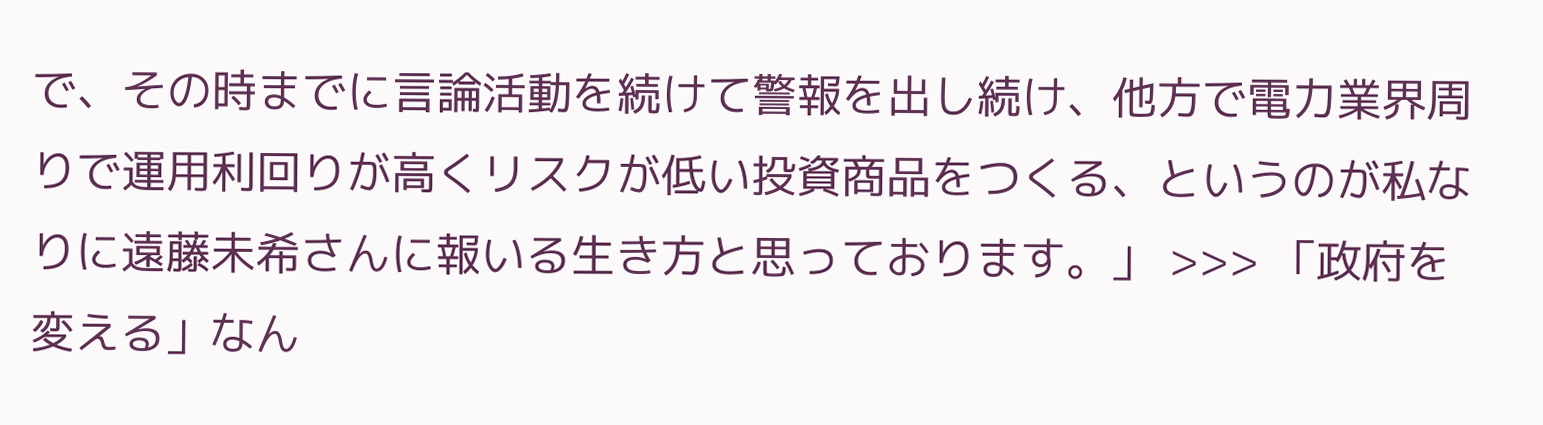で、その時までに言論活動を続けて警報を出し続け、他方で電力業界周りで運用利回りが高くリスクが低い投資商品をつくる、というのが私なりに遠藤未希さんに報いる生き方と思っております。」 >>> 「政府を変える」なん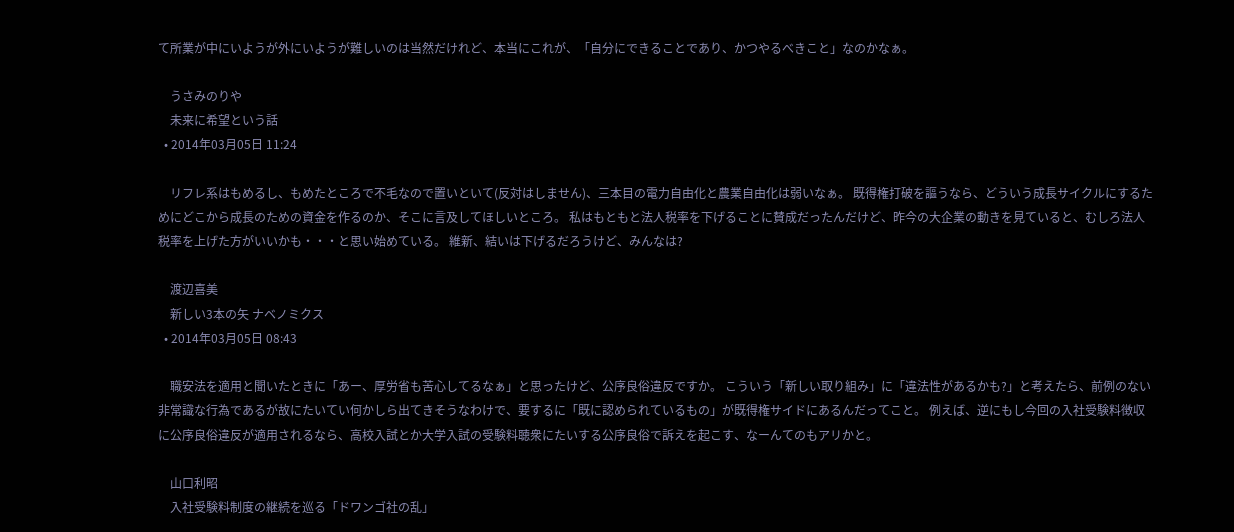て所業が中にいようが外にいようが難しいのは当然だけれど、本当にこれが、「自分にできることであり、かつやるべきこと」なのかなぁ。

    うさみのりや
    未来に希望という話
  • 2014年03月05日 11:24

    リフレ系はもめるし、もめたところで不毛なので置いといて(反対はしません)、三本目の電力自由化と農業自由化は弱いなぁ。 既得権打破を謳うなら、どういう成長サイクルにするためにどこから成長のための資金を作るのか、そこに言及してほしいところ。 私はもともと法人税率を下げることに賛成だったんだけど、昨今の大企業の動きを見ていると、むしろ法人税率を上げた方がいいかも・・・と思い始めている。 維新、結いは下げるだろうけど、みんなは?

    渡辺喜美
    新しい3本の矢 ナベノミクス
  • 2014年03月05日 08:43

    職安法を適用と聞いたときに「あー、厚労省も苦心してるなぁ」と思ったけど、公序良俗違反ですか。 こういう「新しい取り組み」に「違法性があるかも?」と考えたら、前例のない非常識な行為であるが故にたいてい何かしら出てきそうなわけで、要するに「既に認められているもの」が既得権サイドにあるんだってこと。 例えば、逆にもし今回の入社受験料徴収に公序良俗違反が適用されるなら、高校入試とか大学入試の受験料聴衆にたいする公序良俗で訴えを起こす、なーんてのもアリかと。

    山口利昭
    入社受験料制度の継続を巡る「ドワンゴ社の乱」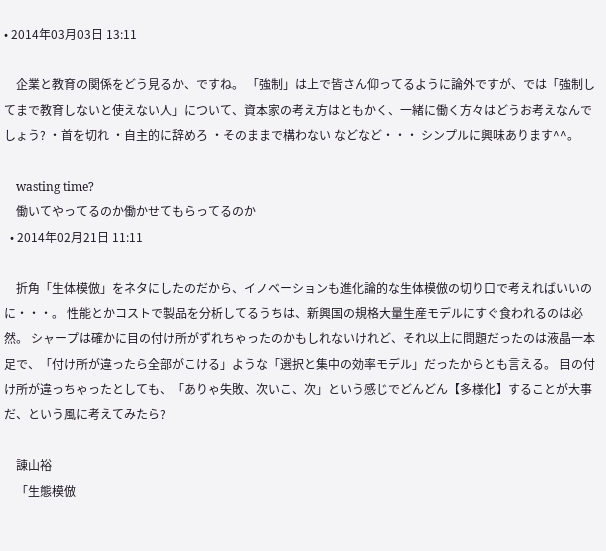• 2014年03月03日 13:11

    企業と教育の関係をどう見るか、ですね。 「強制」は上で皆さん仰ってるように論外ですが、では「強制してまで教育しないと使えない人」について、資本家の考え方はともかく、一緒に働く方々はどうお考えなんでしょう? ・首を切れ ・自主的に辞めろ ・そのままで構わない などなど・・・ シンプルに興味あります^^。

    wasting time?
    働いてやってるのか働かせてもらってるのか
  • 2014年02月21日 11:11

    折角「生体模倣」をネタにしたのだから、イノベーションも進化論的な生体模倣の切り口で考えればいいのに・・・。 性能とかコストで製品を分析してるうちは、新興国の規格大量生産モデルにすぐ食われるのは必然。 シャープは確かに目の付け所がずれちゃったのかもしれないけれど、それ以上に問題だったのは液晶一本足で、「付け所が違ったら全部がこける」ような「選択と集中の効率モデル」だったからとも言える。 目の付け所が違っちゃったとしても、「ありゃ失敗、次いこ、次」という感じでどんどん【多様化】することが大事だ、という風に考えてみたら?

    諌山裕
    「生態模倣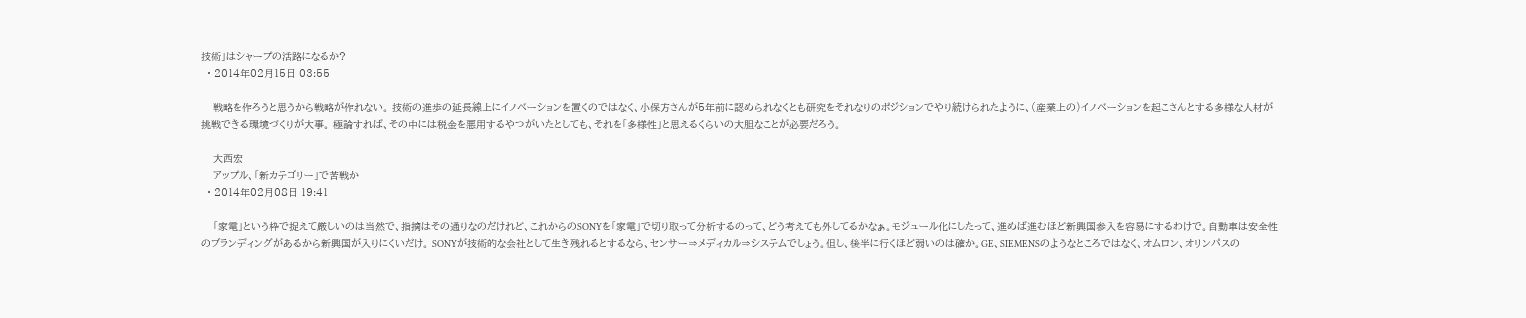技術」はシャープの活路になるか?
  • 2014年02月15日 03:55

    戦略を作ろうと思うから戦略が作れない。 技術の進歩の延長線上にイノベーションを置くのではなく、小保方さんが5年前に認められなくとも研究をそれなりのポジションでやり続けられたように、(産業上の)イノベーションを起こさんとする多様な人材が挑戦できる環境づくりが大事。 極論すれば、その中には税金を悪用するやつがいたとしても、それを「多様性」と思えるくらいの大胆なことが必要だろう。

    大西宏
    アップル、「新カテゴリー」で苦戦か
  • 2014年02月08日 19:41

    「家電」という枠で捉えて厳しいのは当然で、指摘はその通りなのだけれど、これからのSONYを「家電」で切り取って分析するのって、どう考えても外してるかなぁ。モジュール化にしたって、進めば進むほど新興国参入を容易にするわけで。自動車は安全性のブランディングがあるから新興国が入りにくいだけ。 SONYが技術的な会社として生き残れるとするなら、センサー⇒メディカル⇒システムでしょう。但し、後半に行くほど弱いのは確か。GE、SIEMENSのようなところではなく、オムロン、オリンパスの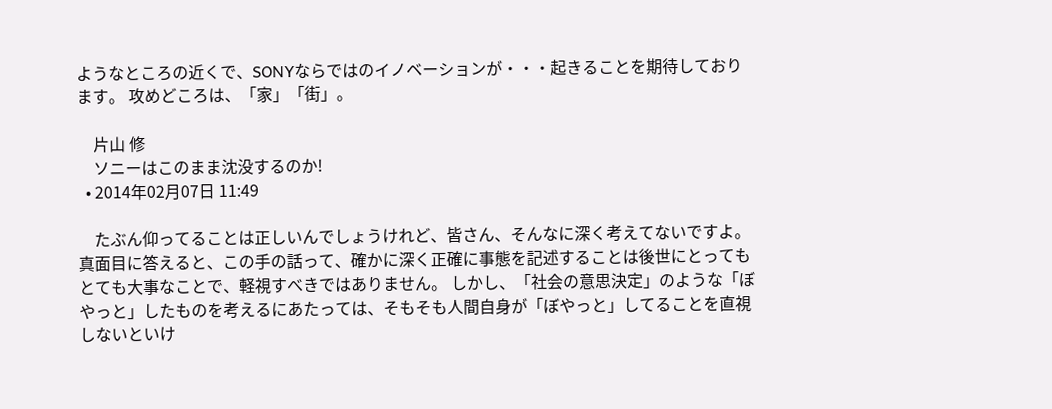ようなところの近くで、SONYならではのイノベーションが・・・起きることを期待しております。 攻めどころは、「家」「街」。

    片山 修
    ソニーはこのまま沈没するのか!
  • 2014年02月07日 11:49

    たぶん仰ってることは正しいんでしょうけれど、皆さん、そんなに深く考えてないですよ。 真面目に答えると、この手の話って、確かに深く正確に事態を記述することは後世にとってもとても大事なことで、軽視すべきではありません。 しかし、「社会の意思決定」のような「ぼやっと」したものを考えるにあたっては、そもそも人間自身が「ぼやっと」してることを直視しないといけ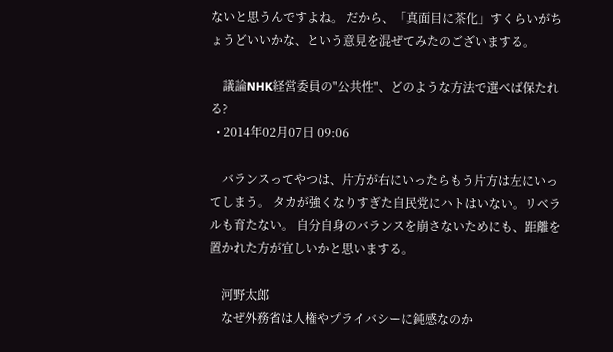ないと思うんですよね。 だから、「真面目に茶化」すくらいがちょうどいいかな、という意見を混ぜてみたのございまする。

    議論NHK経営委員の"公共性"、どのような方法で選べば保たれる?
  • 2014年02月07日 09:06

    バランスってやつは、片方が右にいったらもう片方は左にいってしまう。 タカが強くなりすぎた自民党にハトはいない。リベラルも育たない。 自分自身のバランスを崩さないためにも、距離を置かれた方が宜しいかと思いまする。

    河野太郎
    なぜ外務省は人権やプライバシーに鈍感なのか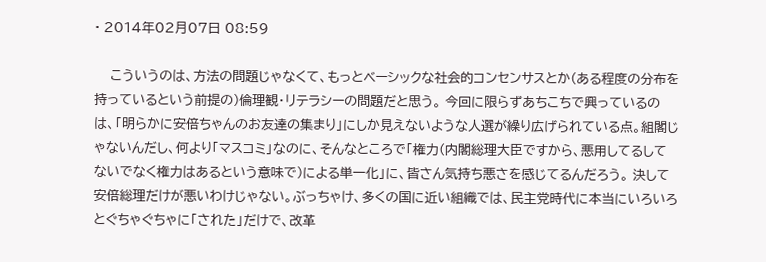• 2014年02月07日 08:59

    こういうのは、方法の問題じゃなくて、もっとベーシックな社会的コンセンサスとか(ある程度の分布を持っているという前提の)倫理観・リテラシーの問題だと思う。 今回に限らずあちこちで興っているのは、「明らかに安倍ちゃんのお友達の集まり」にしか見えないような人選が繰り広げられている点。組閣じゃないんだし、何より「マスコミ」なのに、そんなところで「権力(内閣総理大臣ですから、悪用してるしてないでなく権力はあるという意味で)による単一化」に、皆さん気持ち悪さを感じてるんだろう。 決して安倍総理だけが悪いわけじゃない。ぶっちゃけ、多くの国に近い組織では、民主党時代に本当にいろいろとぐちゃぐちゃに「された」だけで、改革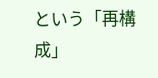という「再構成」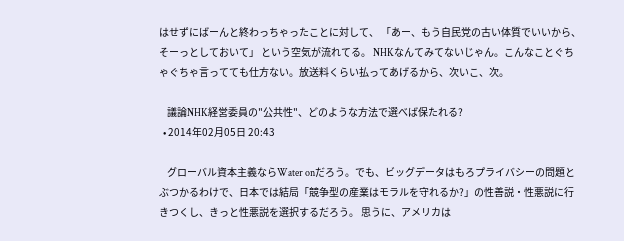はせずにばーんと終わっちゃったことに対して、 「あー、もう自民党の古い体質でいいから、そーっとしておいて」 という空気が流れてる。 NHKなんてみてないじゃん。こんなことぐちゃぐちゃ言ってても仕方ない。放送料くらい払ってあげるから、次いこ、次。

    議論NHK経営委員の"公共性"、どのような方法で選べば保たれる?
  • 2014年02月05日 20:43

    グローバル資本主義ならWater onだろう。でも、ビッグデータはもろプライバシーの問題とぶつかるわけで、日本では結局「競争型の産業はモラルを守れるか?」の性善説・性悪説に行きつくし、きっと性悪説を選択するだろう。 思うに、アメリカは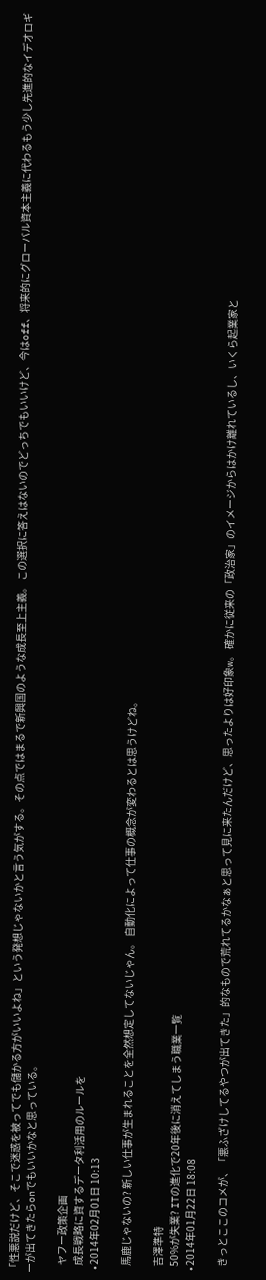「性悪説だけど、そこで迷惑を被ってでも儲かる方がいいよね」という発想じゃないかと言う気がする。その点ではまるで新興国のような成長至上主義。 この選択に答えはないのでどっちでもいいけど、今はoff、将来的にグローバル資本主義に代わるもう少し先進的なイデオロギーが出てきたらonでもいいかなと思っている。

    ヤフー政策企画
    成長戦略に資するデータ利活用のルールを
  • 2014年02月01日 10:13

    馬鹿じゃないの? 新しい仕事が生まれることを全然想定してないじゃん。 自動化によって仕事の概念が変わるとは思うけどね。

    吉澤準特
    50%が失業? ITの進化で20年後に消えてしまう職業一覧
  • 2014年01月22日 18:08

    きっとここのコメが、「悪ふざけしてるやつが出てきた」的なもので荒れてるかなぁと思って見に来たんだけど、思ったよりは好印象w。 確かに従来の「政治家」のイメージからはかけ離れているし、いくら起業家と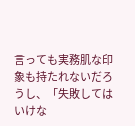言っても実務肌な印象も持たれないだろうし、「失敗してはいけな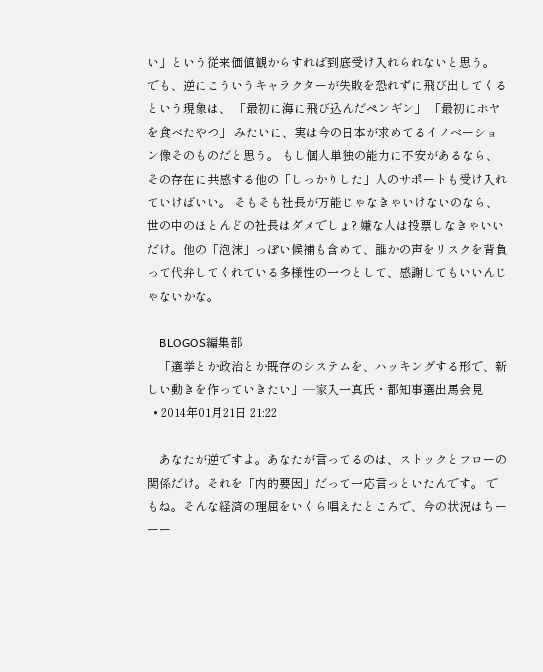い」という従来価値観からすれば到底受け入れられないと思う。 でも、逆にこういうキャラクターが失敗を恐れずに飛び出してくるという現象は、 「最初に海に飛び込んだペンギン」 「最初にホヤを食べたやつ」 みたいに、実は今の日本が求めてるイノベーション像そのものだと思う。 もし個人単独の能力に不安があるなら、その存在に共感する他の「しっかりした」人のサポートも受け入れていけばいい。 そもそも社長が万能じゃなきゃいけないのなら、世の中のほとんどの社長はダメでしょ? 嫌な人は投票しなきゃいいだけ。他の「泡沫」っぽい候補も含めて、誰かの声をリスクを背負って代弁してくれている多様性の一つとして、感謝してもいいんじゃないかな。

    BLOGOS編集部
    「選挙とか政治とか既存のシステムを、ハッキングする形で、新しい動きを作っていきたい」―家入一真氏・都知事選出馬会見
  • 2014年01月21日 21:22

    あなたが逆ですよ。あなたが言ってるのは、ストックとフローの関係だけ。それを「内的要因」だって一応言っといたんです。 でもね。そんな経済の理屈をいくら唱えたところで、今の状況はちーーー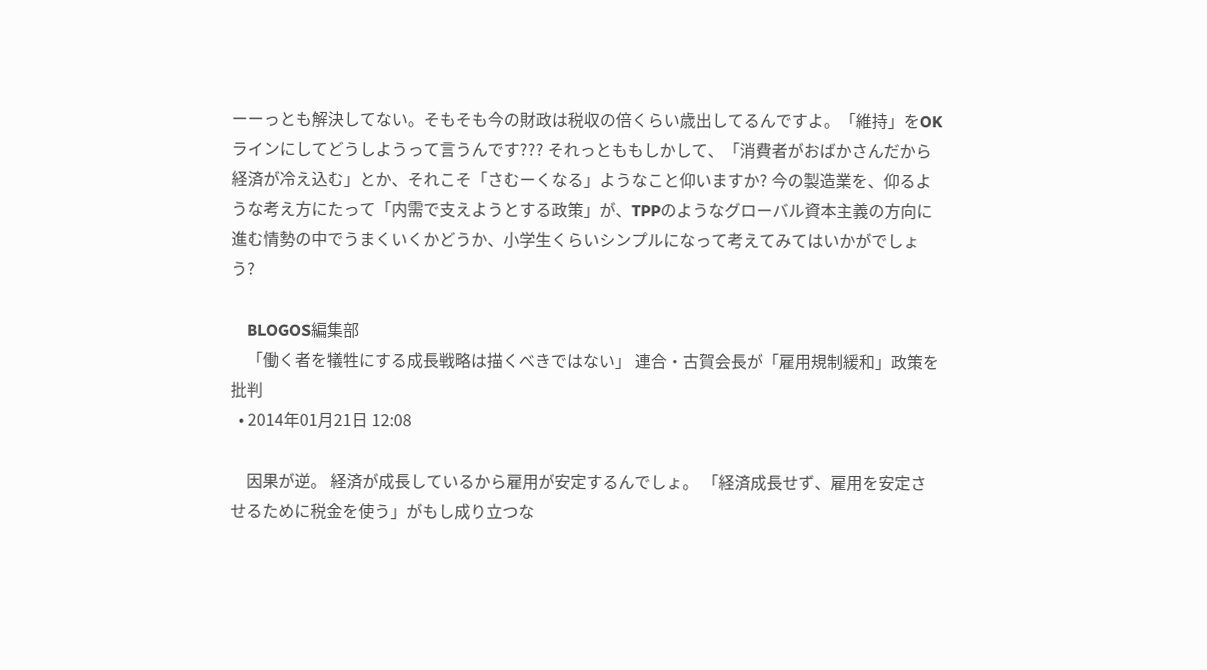ーーっとも解決してない。そもそも今の財政は税収の倍くらい歳出してるんですよ。「維持」をOKラインにしてどうしようって言うんです??? それっとももしかして、「消費者がおばかさんだから経済が冷え込む」とか、それこそ「さむーくなる」ようなこと仰いますか? 今の製造業を、仰るような考え方にたって「内需で支えようとする政策」が、TPPのようなグローバル資本主義の方向に進む情勢の中でうまくいくかどうか、小学生くらいシンプルになって考えてみてはいかがでしょう?

    BLOGOS編集部
    「働く者を犠牲にする成長戦略は描くべきではない」 連合・古賀会長が「雇用規制緩和」政策を批判
  • 2014年01月21日 12:08

    因果が逆。 経済が成長しているから雇用が安定するんでしょ。 「経済成長せず、雇用を安定させるために税金を使う」がもし成り立つな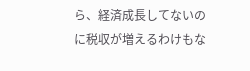ら、経済成長してないのに税収が増えるわけもな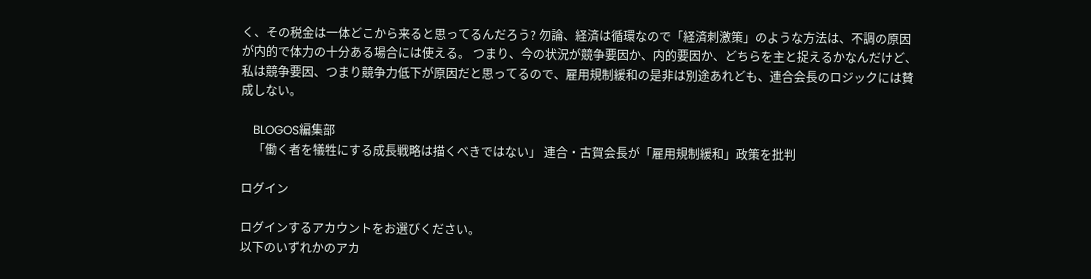く、その税金は一体どこから来ると思ってるんだろう? 勿論、経済は循環なので「経済刺激策」のような方法は、不調の原因が内的で体力の十分ある場合には使える。 つまり、今の状況が競争要因か、内的要因か、どちらを主と捉えるかなんだけど、私は競争要因、つまり競争力低下が原因だと思ってるので、雇用規制緩和の是非は別途あれども、連合会長のロジックには賛成しない。

    BLOGOS編集部
    「働く者を犠牲にする成長戦略は描くべきではない」 連合・古賀会長が「雇用規制緩和」政策を批判

ログイン

ログインするアカウントをお選びください。
以下のいずれかのアカ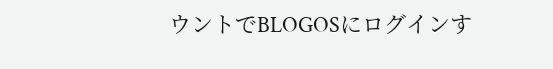ウントでBLOGOSにログインす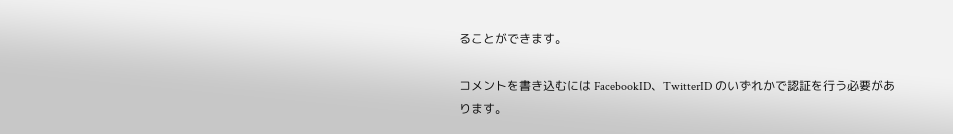ることができます。

コメントを書き込むには FacebookID、TwitterID のいずれかで認証を行う必要があります。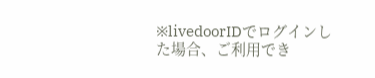※livedoorIDでログインした場合、ご利用でき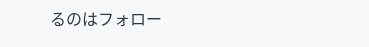るのはフォロー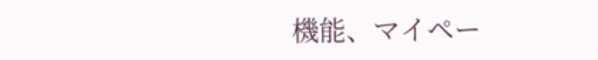機能、マイペー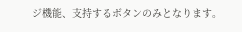ジ機能、支持するボタンのみとなります。